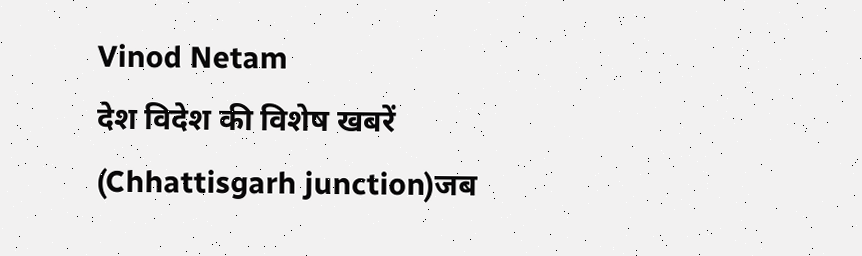Vinod Netam
देश विदेश की विशेष खबरें
(Chhattisgarh junction)जब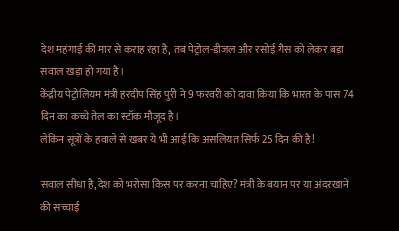देश महंगाई की मार से कराह रहा है, तब पेट्रोल-डीजल और रसोई गैस को लेकर बड़ा सवाल खड़ा हो गया है।
केंद्रीय पेट्रोलियम मंत्री हरदीप सिंह पुरी ने 9 फरवरी को दावा किया कि भारत के पास 74 दिन का कच्चे तेल का स्टॉक मौजूद है।
लेकिन सूत्रों के हवाले से खबर ये भी आई कि असलियत सिर्फ 25 दिन की है!

सवाल सीधा है,देश को भरोसा किस पर करना चाहिए? मंत्री के बयान पर या अंदरखाने की सच्चाई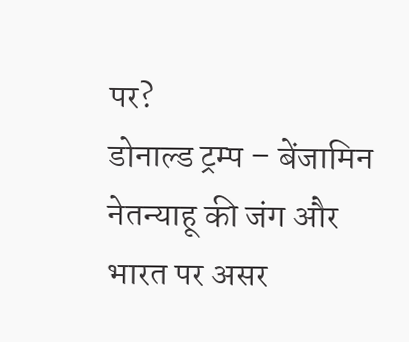पर?
डोनाल्ड ट्रम्प – बेंजामिन नेतन्याहू की जंग और भारत पर असर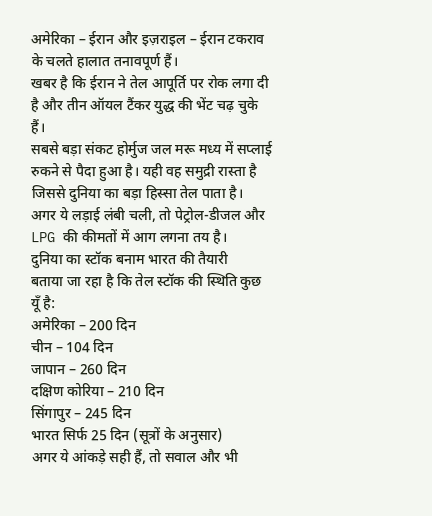अमेरिका – ईरान और इज़राइल – ईरान टकराव के चलते हालात तनावपूर्ण हैं।
खबर है कि ईरान ने तेल आपूर्ति पर रोक लगा दी है और तीन ऑयल टैंकर युद्ध की भेंट चढ़ चुके हैं।
सबसे बड़ा संकट होर्मुज जल मरू मध्य में सप्लाई रुकने से पैदा हुआ है। यही वह समुद्री रास्ता है जिससे दुनिया का बड़ा हिस्सा तेल पाता है।
अगर ये लड़ाई लंबी चली, तो पेट्रोल-डीजल और LPG की कीमतों में आग लगना तय है।
दुनिया का स्टॉक बनाम भारत की तैयारी
बताया जा रहा है कि तेल स्टॉक की स्थिति कुछ यूँ है:
अमेरिका – 200 दिन
चीन – 104 दिन
जापान – 260 दिन
दक्षिण कोरिया – 210 दिन
सिंगापुर – 245 दिन
भारत सिर्फ 25 दिन (सूत्रों के अनुसार)
अगर ये आंकड़े सही हैं, तो सवाल और भी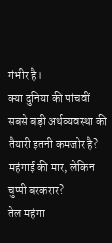गंभीर है।
क्या दुनिया की पांचवीं सबसे बड़ी अर्थव्यवस्था की तैयारी इतनी कमजोर है?
महंगाई की मार, लेकिन चुप्पी बरकरार?
तेल महंगा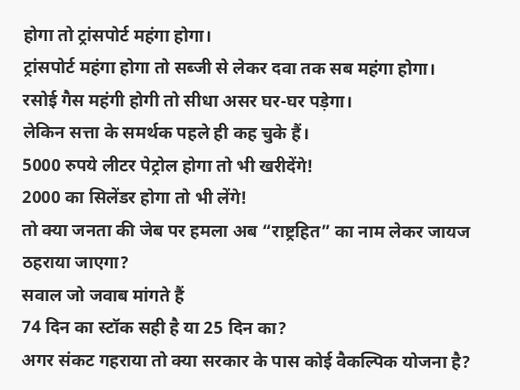होगा तो ट्रांसपोर्ट महंगा होगा।
ट्रांसपोर्ट महंगा होगा तो सब्जी से लेकर दवा तक सब महंगा होगा।
रसोई गैस महंगी होगी तो सीधा असर घर-घर पड़ेगा।
लेकिन सत्ता के समर्थक पहले ही कह चुके हैं।
5000 रुपये लीटर पेट्रोल होगा तो भी खरीदेंगे!
2000 का सिलेंडर होगा तो भी लेंगे!
तो क्या जनता की जेब पर हमला अब “राष्ट्रहित” का नाम लेकर जायज ठहराया जाएगा?
सवाल जो जवाब मांगते हैं
74 दिन का स्टॉक सही है या 25 दिन का?
अगर संकट गहराया तो क्या सरकार के पास कोई वैकल्पिक योजना है?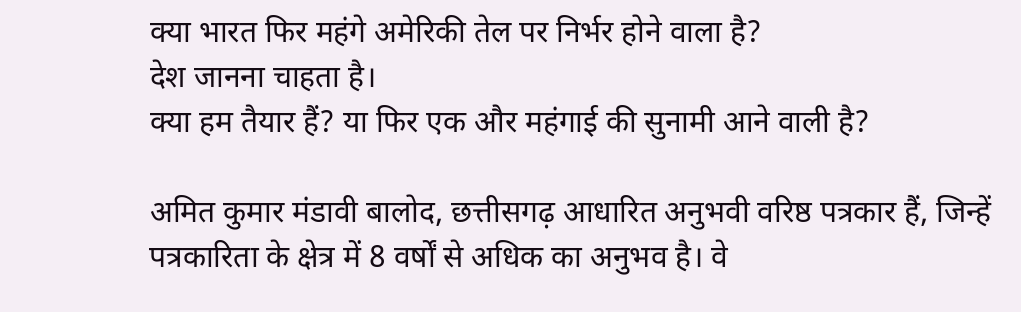क्या भारत फिर महंगे अमेरिकी तेल पर निर्भर होने वाला है?
देश जानना चाहता है।
क्या हम तैयार हैं? या फिर एक और महंगाई की सुनामी आने वाली है?

अमित कुमार मंडावी बालोद, छत्तीसगढ़ आधारित अनुभवी वरिष्ठ पत्रकार हैं, जिन्हें पत्रकारिता के क्षेत्र में 8 वर्षों से अधिक का अनुभव है। वे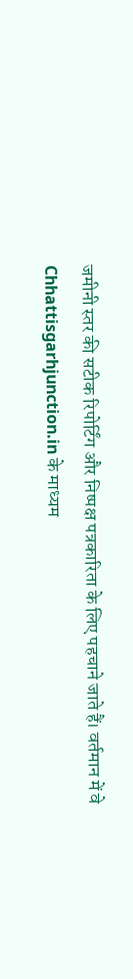जमीनी स्तर की सटीक रिपोर्टिंग और निष्पक्ष पत्रकारिता के लिए पहचाने जाते हैं। वर्तमान में वे Chhattisgarhjunction.in के माध्यम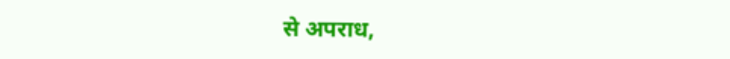से अपराध,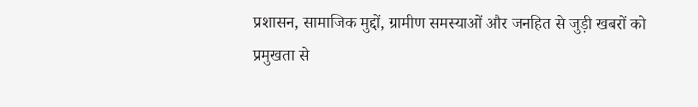प्रशासन, सामाजिक मुद्दों, ग्रामीण समस्याओं और जनहित से जुड़ी खबरों को प्रमुखता से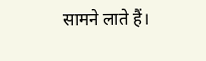सामने लाते हैं।